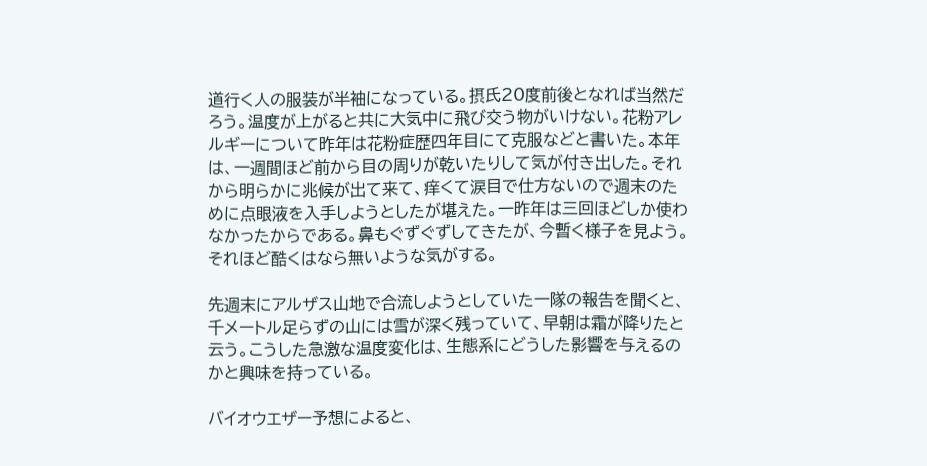道行く人の服装が半袖になっている。摂氏20度前後となれば当然だろう。温度が上がると共に大気中に飛び交う物がいけない。花粉アレルギーについて昨年は花粉症歴四年目にて克服などと書いた。本年は、一週間ほど前から目の周りが乾いたりして気が付き出した。それから明らかに兆候が出て来て、痒くて涙目で仕方ないので週末のために点眼液を入手しようとしたが堪えた。一昨年は三回ほどしか使わなかったからである。鼻もぐずぐずしてきたが、今暫く様子を見よう。それほど酷くはなら無いような気がする。

先週末にアルザス山地で合流しようとしていた一隊の報告を聞くと、千メートル足らずの山には雪が深く残っていて、早朝は霜が降りたと云う。こうした急激な温度変化は、生態系にどうした影響を与えるのかと興味を持っている。

バイオウエザー予想によると、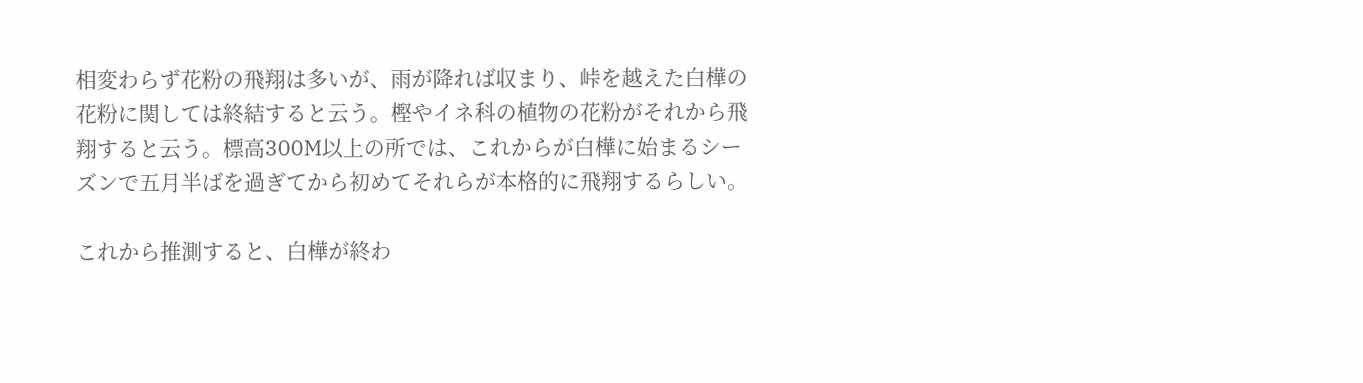相変わらず花粉の飛翔は多いが、雨が降れば収まり、峠を越えた白樺の花粉に関しては終結すると云う。樫やイネ科の植物の花粉がそれから飛翔すると云う。標高300M以上の所では、これからが白樺に始まるシーズンで五月半ばを過ぎてから初めてそれらが本格的に飛翔するらしい。

これから推測すると、白樺が終わ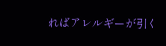ればアレルギーが引く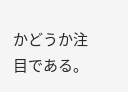かどうか注目である。